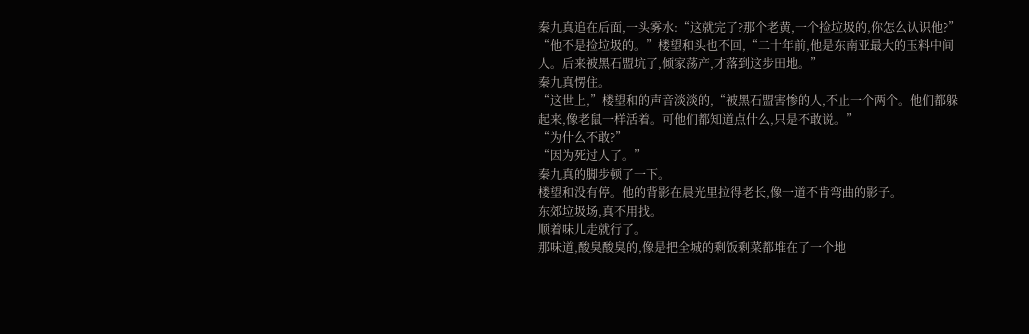秦九真追在后面,一头雾水:“这就完了?那个老黄,一个捡垃圾的,你怎么认识他?”
“他不是捡垃圾的。”楼望和头也不回,“二十年前,他是东南亚最大的玉料中间人。后来被黑石盟坑了,倾家荡产,才落到这步田地。”
秦九真愣住。
“这世上,”楼望和的声音淡淡的,“被黑石盟害惨的人,不止一个两个。他们都躲起来,像老鼠一样活着。可他们都知道点什么,只是不敢说。”
“为什么不敢?”
“因为死过人了。”
秦九真的脚步顿了一下。
楼望和没有停。他的背影在晨光里拉得老长,像一道不肯弯曲的影子。
东郊垃圾场,真不用找。
顺着味儿走就行了。
那味道,酸臭酸臭的,像是把全城的剩饭剩菜都堆在了一个地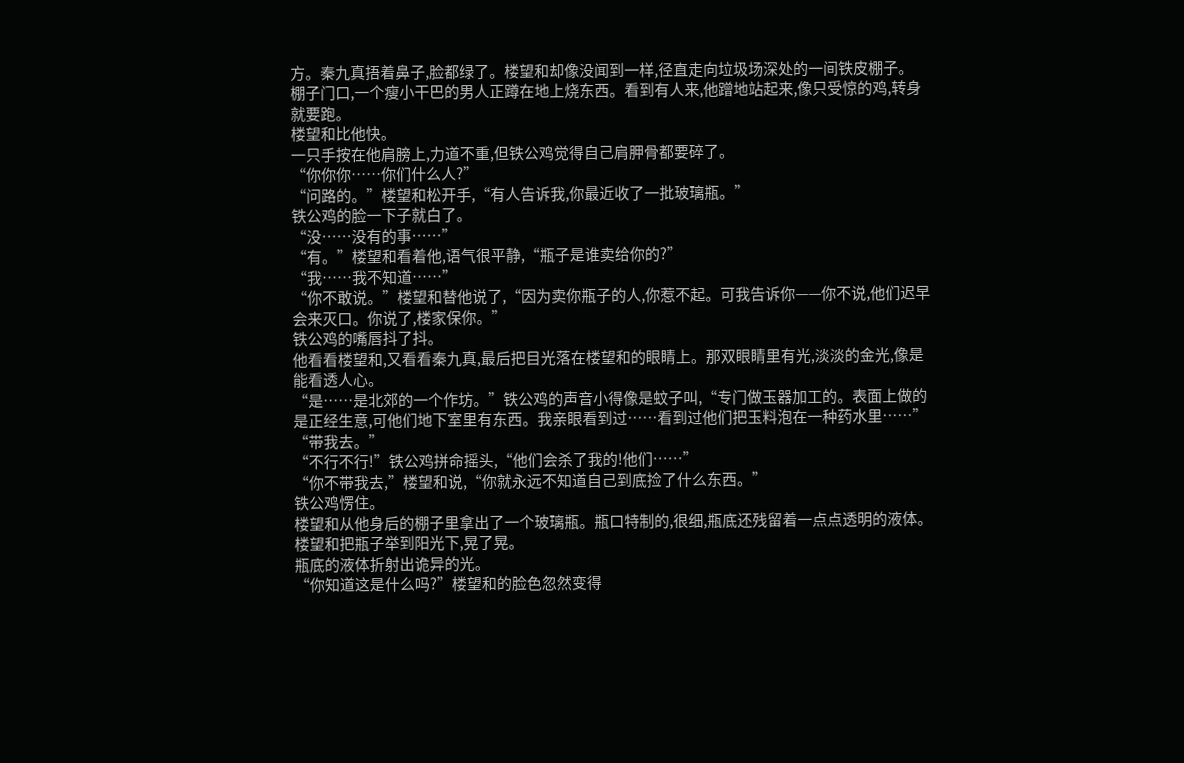方。秦九真捂着鼻子,脸都绿了。楼望和却像没闻到一样,径直走向垃圾场深处的一间铁皮棚子。
棚子门口,一个瘦小干巴的男人正蹲在地上烧东西。看到有人来,他蹭地站起来,像只受惊的鸡,转身就要跑。
楼望和比他快。
一只手按在他肩膀上,力道不重,但铁公鸡觉得自己肩胛骨都要碎了。
“你你你……你们什么人?”
“问路的。”楼望和松开手,“有人告诉我,你最近收了一批玻璃瓶。”
铁公鸡的脸一下子就白了。
“没……没有的事……”
“有。”楼望和看着他,语气很平静,“瓶子是谁卖给你的?”
“我……我不知道……”
“你不敢说。”楼望和替他说了,“因为卖你瓶子的人,你惹不起。可我告诉你——你不说,他们迟早会来灭口。你说了,楼家保你。”
铁公鸡的嘴唇抖了抖。
他看看楼望和,又看看秦九真,最后把目光落在楼望和的眼睛上。那双眼睛里有光,淡淡的金光,像是能看透人心。
“是……是北郊的一个作坊。”铁公鸡的声音小得像是蚊子叫,“专门做玉器加工的。表面上做的是正经生意,可他们地下室里有东西。我亲眼看到过……看到过他们把玉料泡在一种药水里……”
“带我去。”
“不行不行!”铁公鸡拼命摇头,“他们会杀了我的!他们……”
“你不带我去,”楼望和说,“你就永远不知道自己到底捡了什么东西。”
铁公鸡愣住。
楼望和从他身后的棚子里拿出了一个玻璃瓶。瓶口特制的,很细,瓶底还残留着一点点透明的液体。楼望和把瓶子举到阳光下,晃了晃。
瓶底的液体折射出诡异的光。
“你知道这是什么吗?”楼望和的脸色忽然变得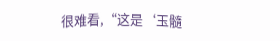很难看,“这是‘玉髓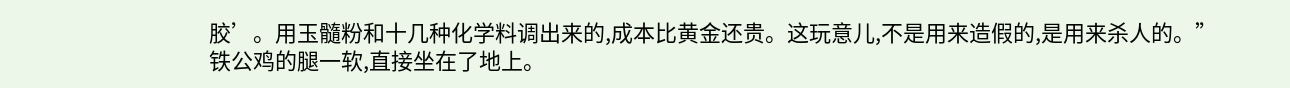胶’。用玉髓粉和十几种化学料调出来的,成本比黄金还贵。这玩意儿,不是用来造假的,是用来杀人的。”
铁公鸡的腿一软,直接坐在了地上。